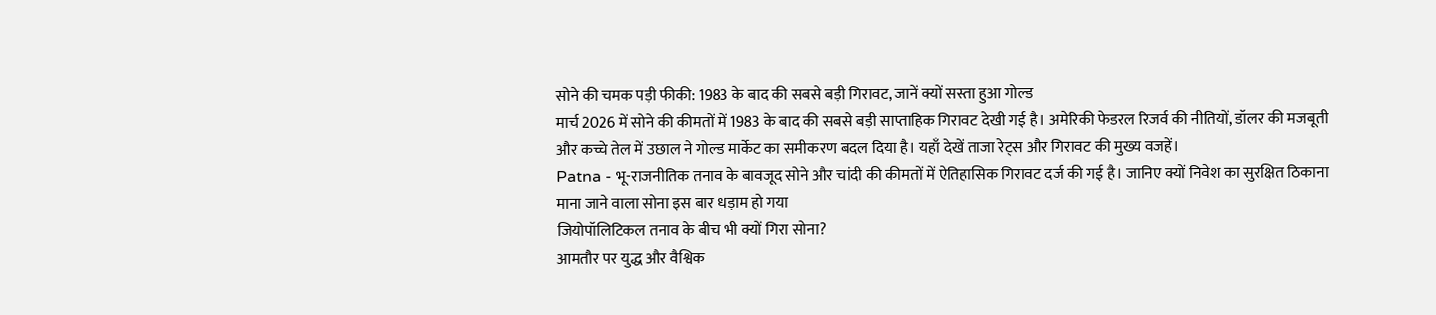सोने की चमक पड़ी फीकी: 1983 के बाद की सबसे बड़ी गिरावट, जानें क्यों सस्ता हुआ गोल्ड
मार्च 2026 में सोने की कीमतों में 1983 के बाद की सबसे बड़ी साप्ताहिक गिरावट देखी गई है। अमेरिकी फेडरल रिजर्व की नीतियों, डॉलर की मजबूती और कच्चे तेल में उछाल ने गोल्ड मार्केट का समीकरण बदल दिया है। यहाँ देखें ताजा रेट्स और गिरावट की मुख्य वजहें।
Patna - भू-राजनीतिक तनाव के बावजूद सोने और चांदी की कीमतों में ऐतिहासिक गिरावट दर्ज की गई है। जानिए क्यों निवेश का सुरक्षित ठिकाना माना जाने वाला सोना इस बार धड़ाम हो गया
जियोपॉलिटिकल तनाव के बीच भी क्यों गिरा सोना?
आमतौर पर युद्ध और वैश्विक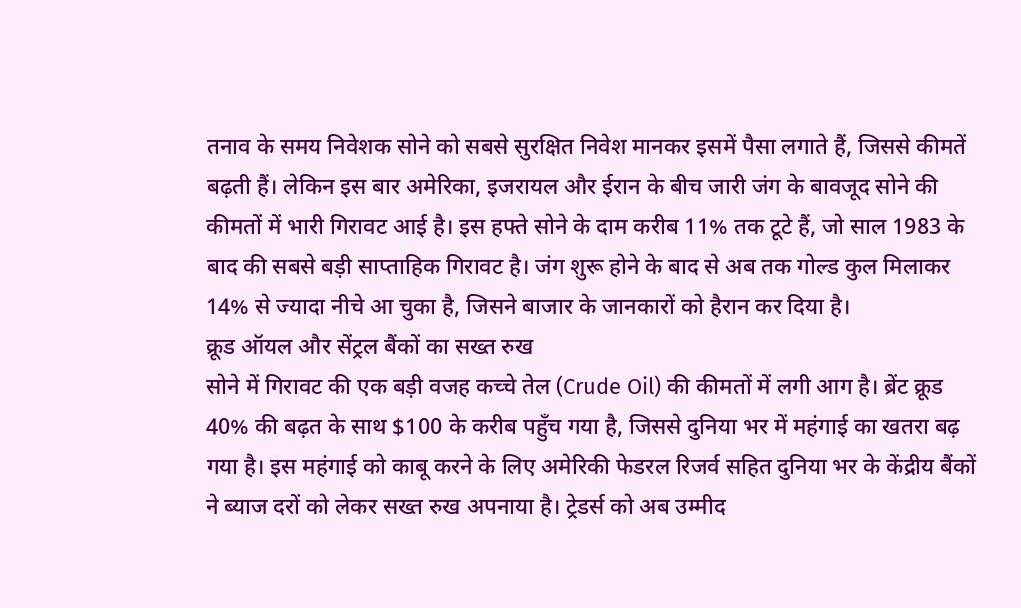तनाव के समय निवेशक सोने को सबसे सुरक्षित निवेश मानकर इसमें पैसा लगाते हैं, जिससे कीमतें बढ़ती हैं। लेकिन इस बार अमेरिका, इजरायल और ईरान के बीच जारी जंग के बावजूद सोने की कीमतों में भारी गिरावट आई है। इस हफ्ते सोने के दाम करीब 11% तक टूटे हैं, जो साल 1983 के बाद की सबसे बड़ी साप्ताहिक गिरावट है। जंग शुरू होने के बाद से अब तक गोल्ड कुल मिलाकर 14% से ज्यादा नीचे आ चुका है, जिसने बाजार के जानकारों को हैरान कर दिया है।
क्रूड ऑयल और सेंट्रल बैंकों का सख्त रुख
सोने में गिरावट की एक बड़ी वजह कच्चे तेल (Crude Oil) की कीमतों में लगी आग है। ब्रेंट क्रूड 40% की बढ़त के साथ $100 के करीब पहुँच गया है, जिससे दुनिया भर में महंगाई का खतरा बढ़ गया है। इस महंगाई को काबू करने के लिए अमेरिकी फेडरल रिजर्व सहित दुनिया भर के केंद्रीय बैंकों ने ब्याज दरों को लेकर सख्त रुख अपनाया है। ट्रेडर्स को अब उम्मीद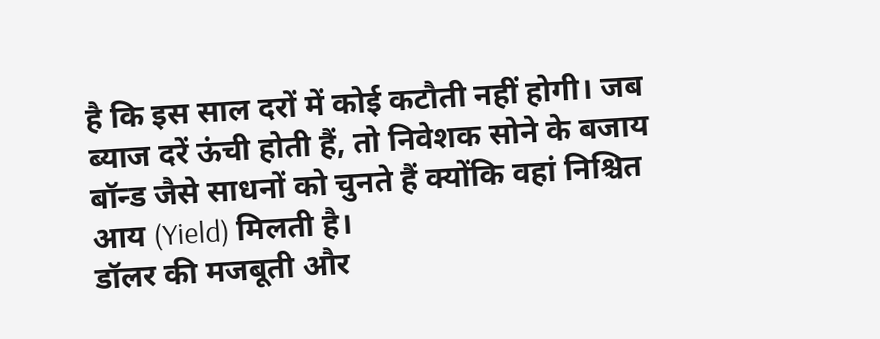है कि इस साल दरों में कोई कटौती नहीं होगी। जब ब्याज दरें ऊंची होती हैं, तो निवेशक सोने के बजाय बॉन्ड जैसे साधनों को चुनते हैं क्योंकि वहां निश्चित आय (Yield) मिलती है।
डॉलर की मजबूती और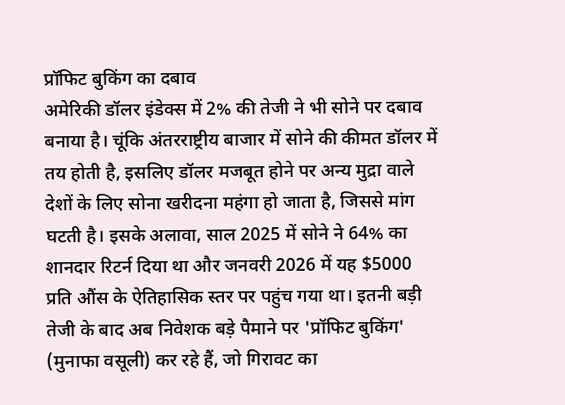प्रॉफिट बुकिंग का दबाव
अमेरिकी डॉलर इंडेक्स में 2% की तेजी ने भी सोने पर दबाव बनाया है। चूंकि अंतरराष्ट्रीय बाजार में सोने की कीमत डॉलर में तय होती है, इसलिए डॉलर मजबूत होने पर अन्य मुद्रा वाले देशों के लिए सोना खरीदना महंगा हो जाता है, जिससे मांग घटती है। इसके अलावा, साल 2025 में सोने ने 64% का शानदार रिटर्न दिया था और जनवरी 2026 में यह $5000 प्रति औंस के ऐतिहासिक स्तर पर पहुंच गया था। इतनी बड़ी तेजी के बाद अब निवेशक बड़े पैमाने पर 'प्रॉफिट बुकिंग' (मुनाफा वसूली) कर रहे हैं, जो गिरावट का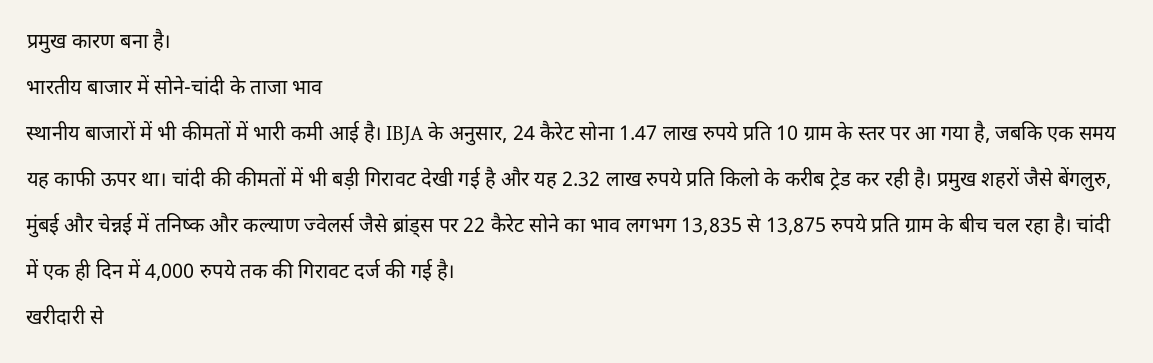प्रमुख कारण बना है।
भारतीय बाजार में सोने-चांदी के ताजा भाव
स्थानीय बाजारों में भी कीमतों में भारी कमी आई है। IBJA के अनुसार, 24 कैरेट सोना 1.47 लाख रुपये प्रति 10 ग्राम के स्तर पर आ गया है, जबकि एक समय यह काफी ऊपर था। चांदी की कीमतों में भी बड़ी गिरावट देखी गई है और यह 2.32 लाख रुपये प्रति किलो के करीब ट्रेड कर रही है। प्रमुख शहरों जैसे बेंगलुरु, मुंबई और चेन्नई में तनिष्क और कल्याण ज्वेलर्स जैसे ब्रांड्स पर 22 कैरेट सोने का भाव लगभग 13,835 से 13,875 रुपये प्रति ग्राम के बीच चल रहा है। चांदी में एक ही दिन में 4,000 रुपये तक की गिरावट दर्ज की गई है।
खरीदारी से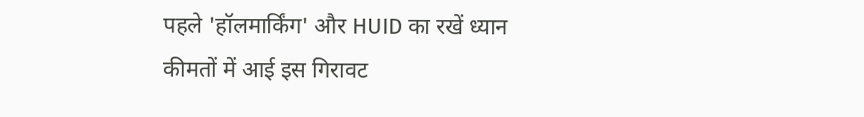पहले 'हॉलमार्किंग' और HUID का रखें ध्यान
कीमतों में आई इस गिरावट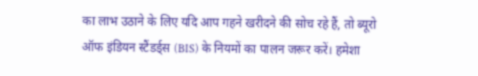का लाभ उठाने के लिए यदि आप गहने खरीदने की सोच रहे हैं, तो ब्यूरो ऑफ इंडियन स्टैंडर्ड्स (BIS) के नियमों का पालन जरूर करें। हमेशा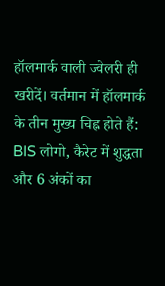हॉलमार्क वाली ज्वेलरी ही खरीदें। वर्तमान में हॉलमार्क के तीन मुख्य चिह्न होते हैं: BIS लोगो, कैरेट में शुद्धता और 6 अंकों का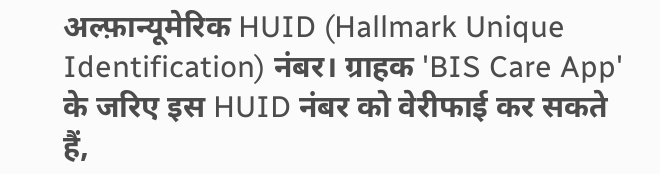अल्फ़ान्यूमेरिक HUID (Hallmark Unique Identification) नंबर। ग्राहक 'BIS Care App' के जरिए इस HUID नंबर को वेरीफाई कर सकते हैं,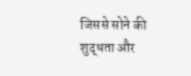जिससे सोने की शुद्धता और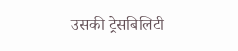उसकी ट्रेसबिलिटी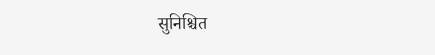सुनिश्चित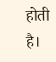होती है।